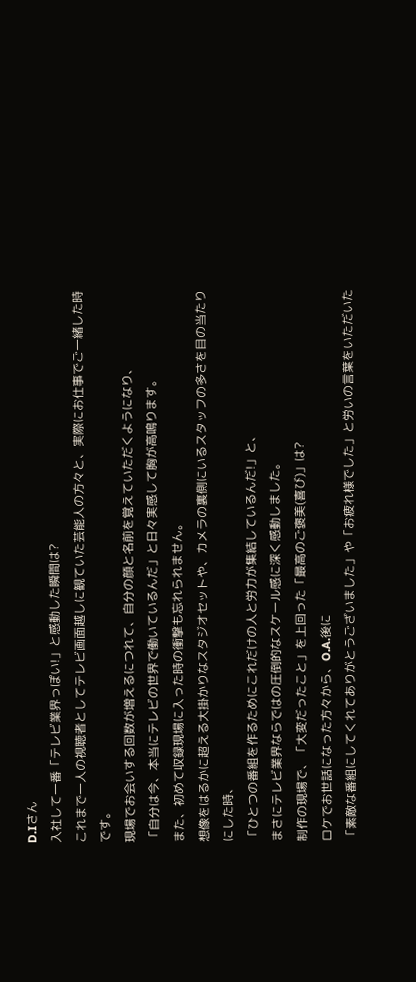D.Iさん
入社して一番「テレビ業界っぽい!」と感動した瞬間は?
これまで一人の視聴者としてテレビ画面越しに観ていた芸能人の方々と、実際にお仕事でご一緒した時です。
現場でお会いする回数が増えるにつれて、自分の顔と名前を覚えていただくようになり、
「自分は今、本当にテレビの世界で働いているんだ」と日々実感して胸が高鳴ります。
また、初めて収録現場に入った時の衝撃も忘れられません。
想像をはるかに超える大掛かりなスタジオセットや、カメラの裏側にいるスタッフの多さを目の当たりにした時、
「ひとつの番組を作るためにこれだけの人と労力が集結しているんだ!」と、
まさにテレビ業界ならではの圧倒的なスケール感に深く感動しました。
制作の現場で、「大変だったこと」を上回った「最高のご褒美(喜び)」は?
ロケでお世話になった方々から、O.A.後に
「素敵な番組にしてくれてありがとうございました」や「お疲れ様でした」と労いの言葉をいただいた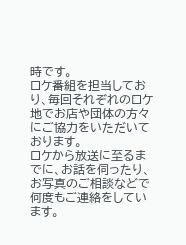時です。
ロケ番組を担当しており、毎回それぞれのロケ地でお店や団体の方々にご協力をいただいております。
ロケから放送に至るまでに、お話を伺ったり、お写真のご相談などで何度もご連絡をしています。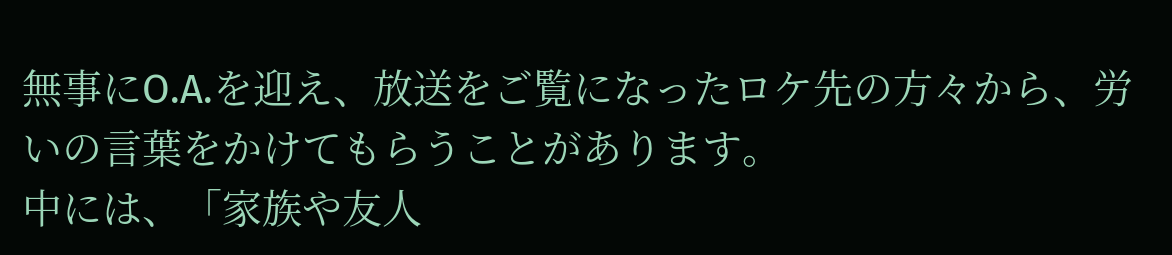無事にO.A.を迎え、放送をご覧になったロケ先の方々から、労いの言葉をかけてもらうことがあります。
中には、「家族や友人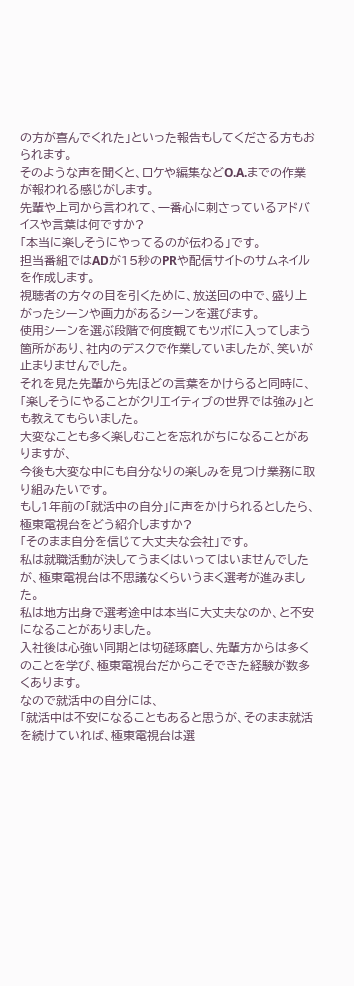の方が喜んでくれた」といった報告もしてくださる方もおられます。
そのような声を聞くと、ロケや編集などO.A.までの作業が報われる感じがします。
先輩や上司から言われて、一番心に刺さっているアドバイスや言葉は何ですか?
「本当に楽しそうにやってるのが伝わる」です。
担当番組ではADが15秒のPRや配信サイトのサムネイルを作成します。
視聴者の方々の目を引くために、放送回の中で、盛り上がったシーンや画力があるシーンを選びます。
使用シーンを選ぶ段階で何度観てもツボに入ってしまう箇所があり、社内のデスクで作業していましたが、笑いが止まりませんでした。
それを見た先輩から先ほどの言葉をかけらると同時に、
「楽しそうにやることがクリエイティブの世界では強み」とも教えてもらいました。
大変なことも多く楽しむことを忘れがちになることがありますが、
今後も大変な中にも自分なりの楽しみを見つけ業務に取り組みたいです。
もし1年前の「就活中の自分」に声をかけられるとしたら、極東電視台をどう紹介しますか?
「そのまま自分を信じて大丈夫な会社」です。
私は就職活動が決してうまくはいってはいませんでしたが、極東電視台は不思議なくらいうまく選考が進みました。
私は地方出身で選考途中は本当に大丈夫なのか、と不安になることがありました。
入社後は心強い同期とは切磋琢磨し、先輩方からは多くのことを学び、極東電視台だからこそできた経験が数多くあります。
なので就活中の自分には、
「就活中は不安になることもあると思うが、そのまま就活を続けていれば、極東電視台は選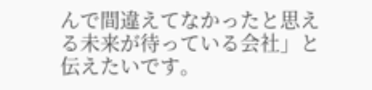んで間違えてなかったと思える未来が待っている会社」と伝えたいです。